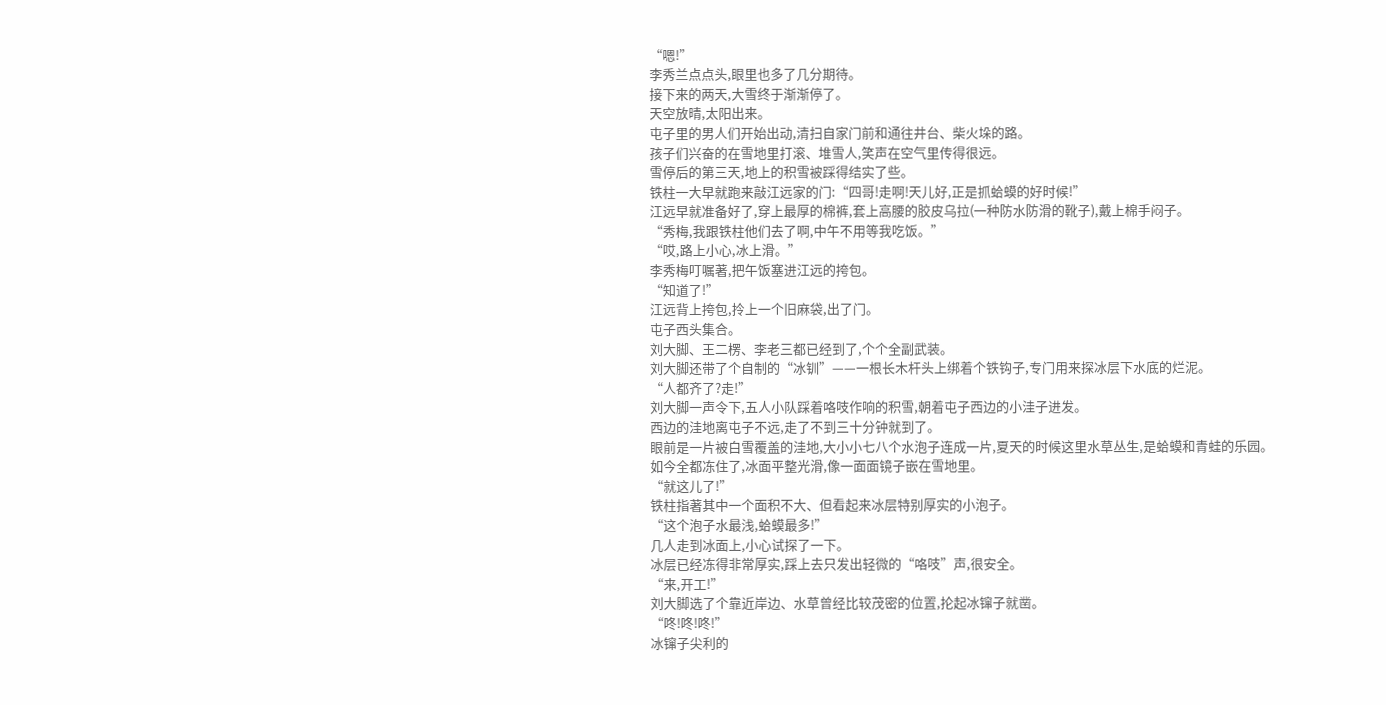“嗯!”
李秀兰点点头,眼里也多了几分期待。
接下来的两天,大雪终于渐渐停了。
天空放晴,太阳出来。
屯子里的男人们开始出动,清扫自家门前和通往井台、柴火垛的路。
孩子们兴奋的在雪地里打滚、堆雪人,笑声在空气里传得很远。
雪停后的第三天,地上的积雪被踩得结实了些。
铁柱一大早就跑来敲江远家的门:“四哥!走啊!天儿好,正是抓蛤蟆的好时候!”
江远早就准备好了,穿上最厚的棉裤,套上高腰的胶皮乌拉(一种防水防滑的靴子),戴上棉手闷子。
“秀梅,我跟铁柱他们去了啊,中午不用等我吃饭。”
“哎,路上小心,冰上滑。”
李秀梅叮嘱著,把午饭塞进江远的挎包。
“知道了!”
江远背上挎包,拎上一个旧麻袋,出了门。
屯子西头集合。
刘大脚、王二楞、李老三都已经到了,个个全副武装。
刘大脚还带了个自制的“冰钏”——一根长木杆头上绑着个铁钩子,专门用来探冰层下水底的烂泥。
“人都齐了?走!”
刘大脚一声令下,五人小队踩着咯吱作响的积雪,朝着屯子西边的小洼子进发。
西边的洼地离屯子不远,走了不到三十分钟就到了。
眼前是一片被白雪覆盖的洼地,大小小七八个水泡子连成一片,夏天的时候这里水草丛生,是蛤蟆和青蛙的乐园。
如今全都冻住了,冰面平整光滑,像一面面镜子嵌在雪地里。
“就这儿了!”
铁柱指著其中一个面积不大、但看起来冰层特别厚实的小泡子。
“这个泡子水最浅,蛤蟆最多!”
几人走到冰面上,小心试探了一下。
冰层已经冻得非常厚实,踩上去只发出轻微的“咯吱”声,很安全。
“来,开工!”
刘大脚选了个靠近岸边、水草曾经比较茂密的位置,抡起冰镩子就凿。
“咚!咚!咚!”
冰镩子尖利的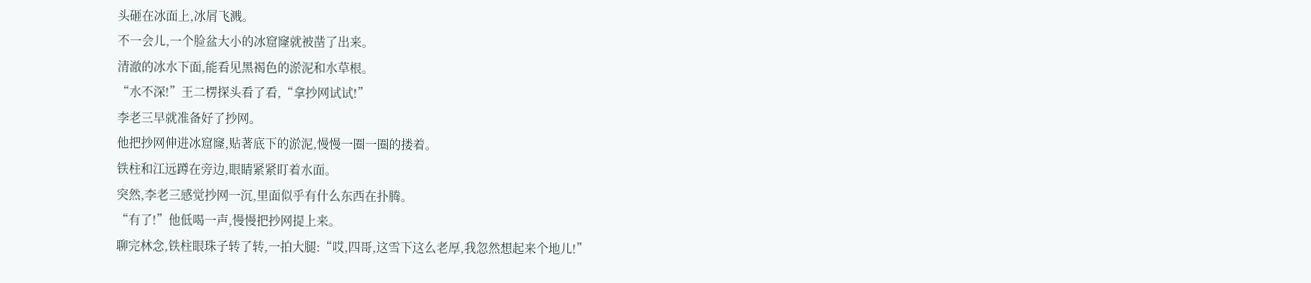头砸在冰面上,冰屑飞溅。
不一会儿,一个脸盆大小的冰窟窿就被凿了出来。
清澈的冰水下面,能看见黑褐色的淤泥和水草根。
“水不深!”王二楞探头看了看,“拿抄网试试!”
李老三早就准备好了抄网。
他把抄网伸进冰窟窿,贴著底下的淤泥,慢慢一圈一圈的搂着。
铁柱和江远蹲在旁边,眼睛紧紧盯着水面。
突然,李老三感觉抄网一沉,里面似乎有什么东西在扑腾。
“有了!”他低喝一声,慢慢把抄网提上来。
聊完林念,铁柱眼珠子转了转,一拍大腿:“哎,四哥,这雪下这么老厚,我忽然想起来个地儿!”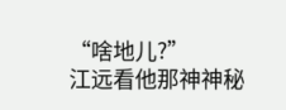“啥地儿?”
江远看他那神神秘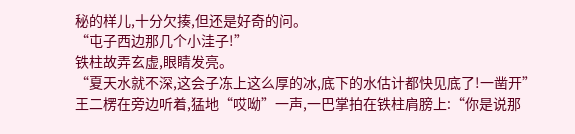秘的样儿,十分欠揍,但还是好奇的问。
“屯子西边那几个小洼子!”
铁柱故弄玄虚,眼睛发亮。
“夏天水就不深,这会子冻上这么厚的冰,底下的水估计都快见底了!一凿开”
王二楞在旁边听着,猛地“哎呦”一声,一巴掌拍在铁柱肩膀上:“你是说那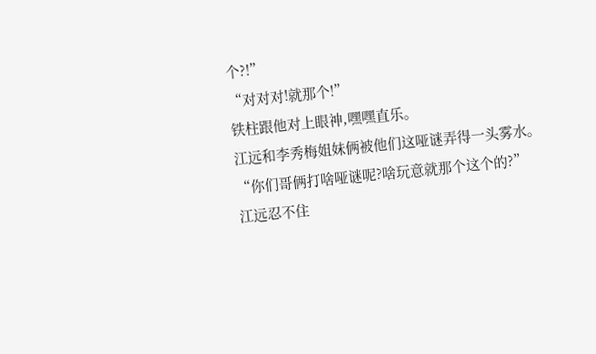个?!”
“对对对!就那个!”
铁柱跟他对上眼神,嘿嘿直乐。
江远和李秀梅姐妹俩被他们这哑谜弄得一头雾水。
“你们哥俩打啥哑谜呢?啥玩意就那个这个的?”
江远忍不住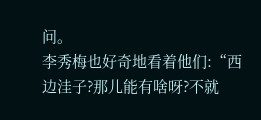问。
李秀梅也好奇地看着他们:“西边洼子?那儿能有啥呀?不就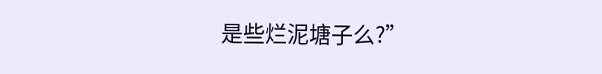是些烂泥塘子么?”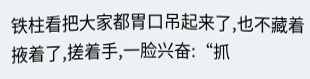铁柱看把大家都胃口吊起来了,也不藏着掖着了,搓着手,一脸兴奋:“抓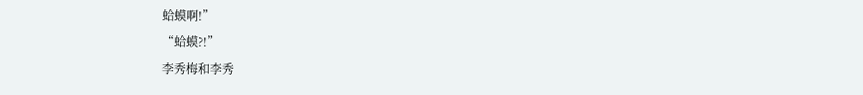蛤蟆啊!”
“蛤蟆?!”
李秀梅和李秀